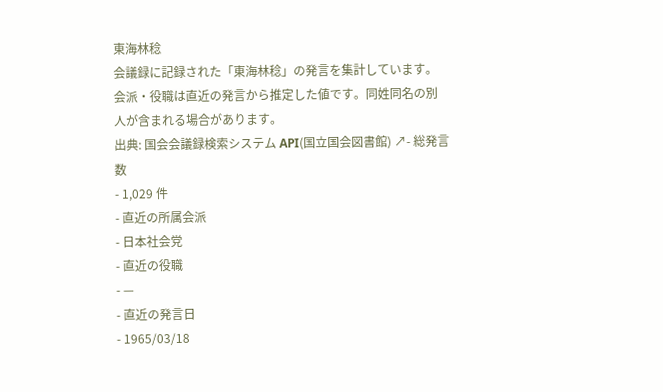東海林稔
会議録に記録された「東海林稔」の発言を集計しています。会派・役職は直近の発言から推定した値です。同姓同名の別人が含まれる場合があります。
出典: 国会会議録検索システム API(国立国会図書館) ↗- 総発言数
- 1,029 件
- 直近の所属会派
- 日本社会党
- 直近の役職
- —
- 直近の発言日
- 1965/03/18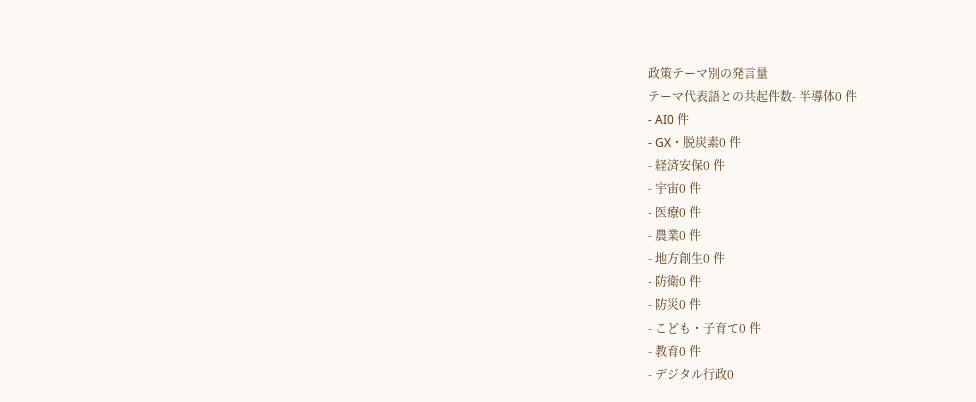政策テーマ別の発言量
テーマ代表語との共起件数- 半導体0 件
- AI0 件
- GX・脱炭素0 件
- 経済安保0 件
- 宇宙0 件
- 医療0 件
- 農業0 件
- 地方創生0 件
- 防衛0 件
- 防災0 件
- こども・子育て0 件
- 教育0 件
- デジタル行政0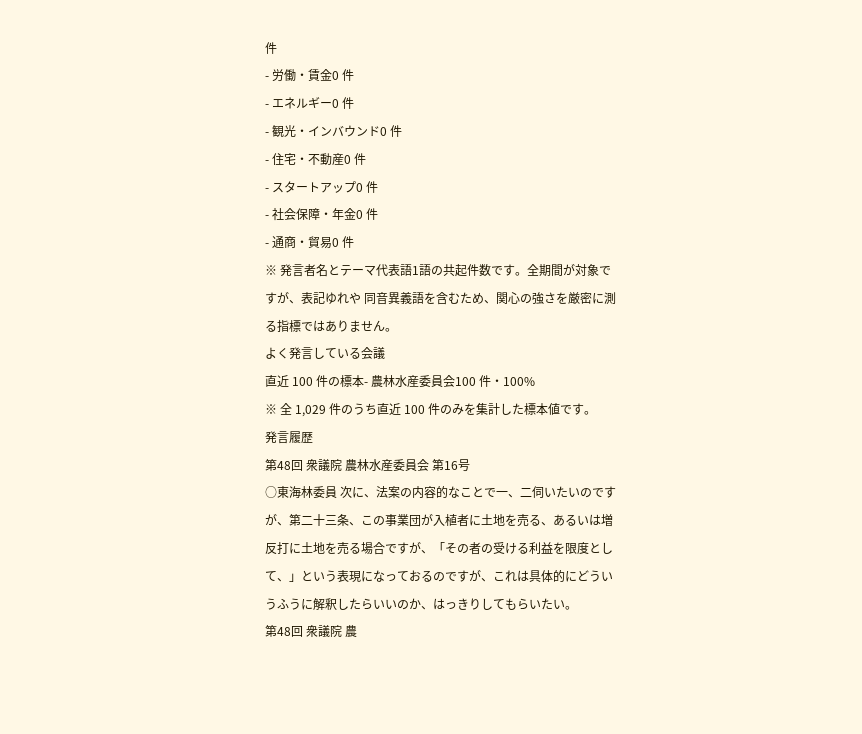件
- 労働・賃金0 件
- エネルギー0 件
- 観光・インバウンド0 件
- 住宅・不動産0 件
- スタートアップ0 件
- 社会保障・年金0 件
- 通商・貿易0 件
※ 発言者名とテーマ代表語1語の共起件数です。全期間が対象ですが、表記ゆれや 同音異義語を含むため、関心の強さを厳密に測る指標ではありません。
よく発言している会議
直近 100 件の標本- 農林水産委員会100 件・100%
※ 全 1,029 件のうち直近 100 件のみを集計した標本値です。
発言履歴
第48回 衆議院 農林水産委員会 第16号
○東海林委員 次に、法案の内容的なことで一、二伺いたいのですが、第二十三条、この事業団が入植者に土地を売る、あるいは増反打に土地を売る場合ですが、「その者の受ける利益を限度として、」という表現になっておるのですが、これは具体的にどういうふうに解釈したらいいのか、はっきりしてもらいたい。
第48回 衆議院 農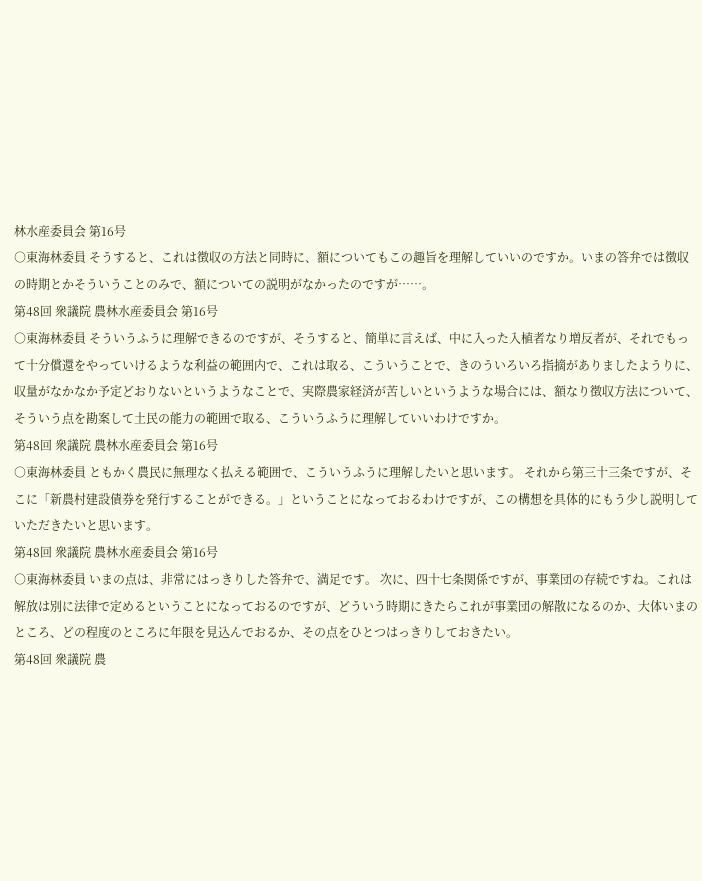林水産委員会 第16号
○東海林委員 そうすると、これは徴収の方法と同時に、額についてもこの趣旨を理解していいのですか。いまの答弁では徴収の時期とかそういうことのみで、額についての説明がなかったのですが……。
第48回 衆議院 農林水産委員会 第16号
○東海林委員 そういうふうに理解できるのですが、そうすると、簡単に言えば、中に入った入植者なり増反者が、それでもって十分償還をやっていけるような利益の範囲内で、これは取る、こういうことで、きのういろいろ指摘がありましたようりに、収量がなかなか予定どおりないというようなことで、実際農家経済が苦しいというような場合には、額なり徴収方法について、そういう点を勘案して土民の能力の範囲で取る、こういうふうに理解していいわけですか。
第48回 衆議院 農林水産委員会 第16号
○東海林委員 ともかく農民に無理なく払える範囲で、こういうふうに理解したいと思います。 それから第三十三条ですが、そこに「新農村建設債券を発行することができる。」ということになっておるわけですが、この構想を具体的にもう少し説明していただきたいと思います。
第48回 衆議院 農林水産委員会 第16号
○東海林委員 いまの点は、非常にはっきりした答弁で、満足です。 次に、四十七条関係ですが、事業団の存続ですね。これは解放は別に法律で定めるということになっておるのですが、どういう時期にきたらこれが事業団の解散になるのか、大体いまのところ、どの程度のところに年限を見込んでおるか、その点をひとつはっきりしておきたい。
第48回 衆議院 農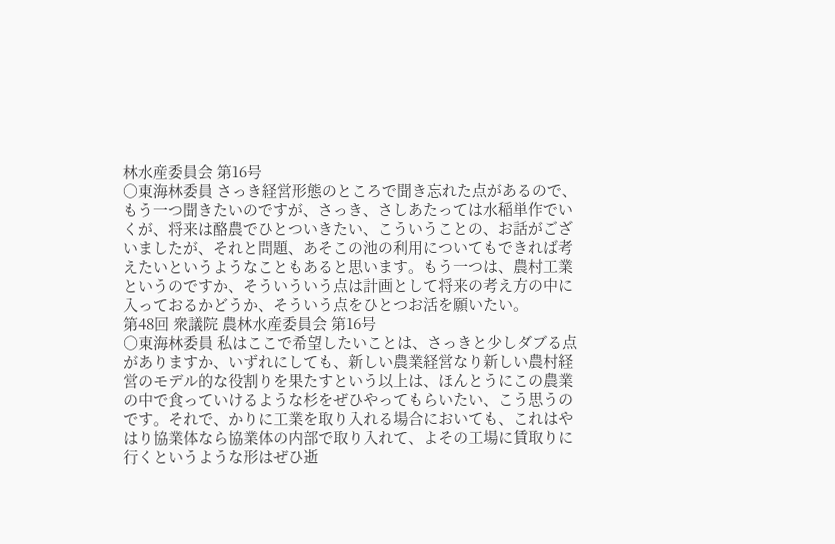林水産委員会 第16号
○東海林委員 さっき経営形態のところで聞き忘れた点があるので、もう一つ聞きたいのですが、さっき、さしあたっては水稲単作でいくが、将来は酪農でひとついきたい、こういうことの、お話がございましたが、それと問題、あそこの池の利用についてもできれば考えたいというようなこともあると思います。もう一つは、農村工業というのですか、そういういう点は計画として将来の考え方の中に入っておるかどうか、そういう点をひとつお活を願いたい。
第48回 衆議院 農林水産委員会 第16号
○東海林委員 私はここで希望したいことは、さっきと少しダブる点がありますか、いずれにしても、新しい農業経営なり新しい農村経営のモデル的な役割りを果たすという以上は、ほんとうにこの農業の中で食っていけるような杉をぜひやってもらいたい、こう思うのです。それで、かりに工業を取り入れる場合においても、これはやはり協業体なら協業体の内部で取り入れて、よその工場に賃取りに行くというような形はぜひ逝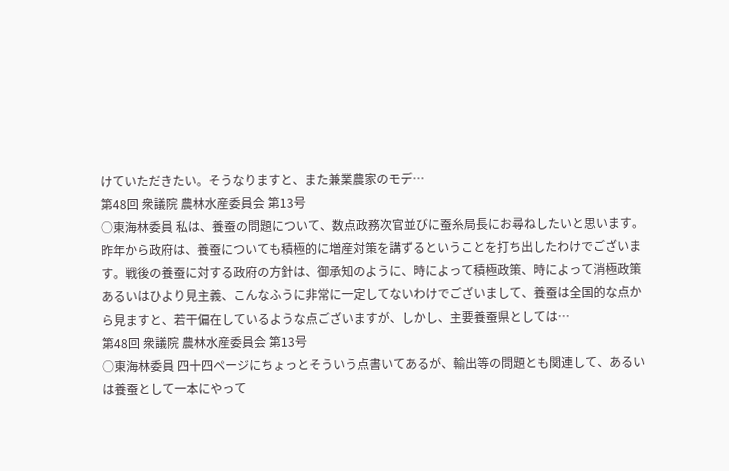けていただきたい。そうなりますと、また兼業農家のモデ…
第48回 衆議院 農林水産委員会 第13号
○東海林委員 私は、養蚕の問題について、数点政務次官並びに蚕糸局長にお尋ねしたいと思います。 昨年から政府は、養蚕についても積極的に増産対策を講ずるということを打ち出したわけでございます。戦後の養蚕に対する政府の方針は、御承知のように、時によって積極政策、時によって消極政策あるいはひより見主義、こんなふうに非常に一定してないわけでございまして、養蚕は全国的な点から見ますと、若干偏在しているような点ございますが、しかし、主要養蚕県としては…
第48回 衆議院 農林水産委員会 第13号
○東海林委員 四十四ページにちょっとそういう点書いてあるが、輸出等の問題とも関連して、あるいは養蚕として一本にやって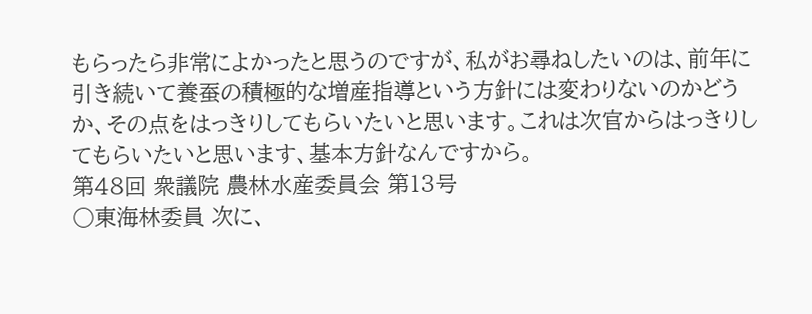もらったら非常によかったと思うのですが、私がお尋ねしたいのは、前年に引き続いて養蚕の積極的な増産指導という方針には変わりないのかどうか、その点をはっきりしてもらいたいと思います。これは次官からはっきりしてもらいたいと思います、基本方針なんですから。
第48回 衆議院 農林水産委員会 第13号
○東海林委員 次に、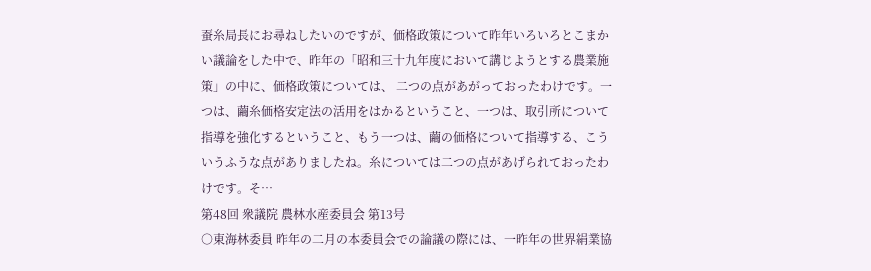蚕糸局長にお尋ねしたいのですが、価格政策について昨年いろいろとこまかい議論をした中で、昨年の「昭和三十九年度において講じようとする農業施策」の中に、価格政策については、 二つの点があがっておったわけです。一つは、繭糸価格安定法の活用をはかるということ、一つは、取引所について指導を強化するということ、もう一つは、繭の価格について指導する、こういうふうな点がありましたね。糸については二つの点があげられておったわけです。そ…
第48回 衆議院 農林水産委員会 第13号
○東海林委員 昨年の二月の本委員会での論議の際には、一昨年の世界絹業協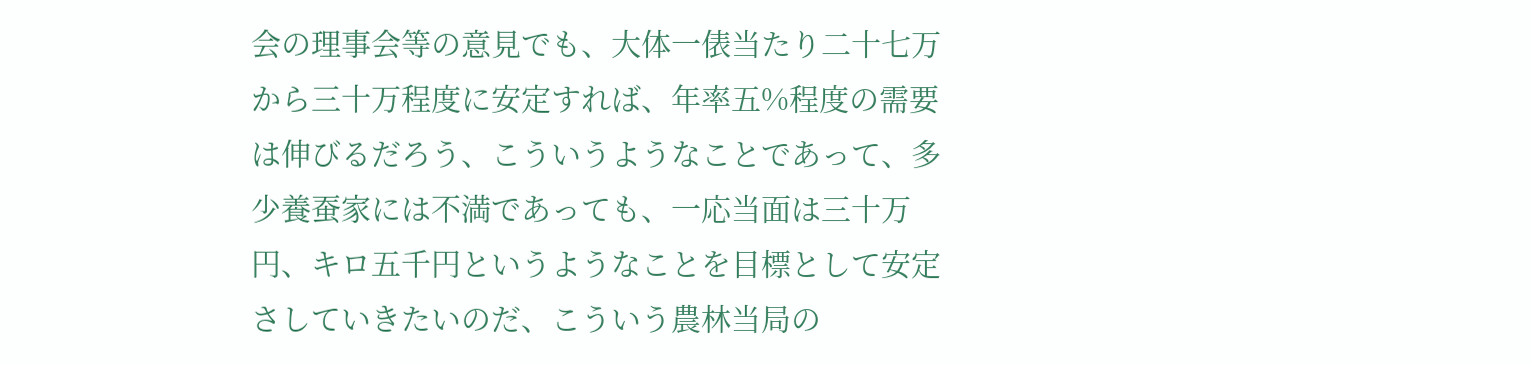会の理事会等の意見でも、大体一俵当たり二十七万から三十万程度に安定すれば、年率五%程度の需要は伸びるだろう、こういうようなことであって、多少養蚕家には不満であっても、一応当面は三十万円、キロ五千円というようなことを目標として安定さしていきたいのだ、こういう農林当局の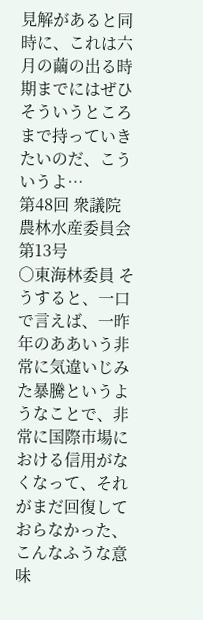見解があると同時に、これは六月の繭の出る時期までにはぜひそういうところまで持っていきたいのだ、こういうよ…
第48回 衆議院 農林水産委員会 第13号
○東海林委員 そうすると、一口で言えば、一昨年のああいう非常に気違いじみた暴騰というようなことで、非常に国際市場における信用がなくなって、それがまだ回復しておらなかった、こんなふうな意味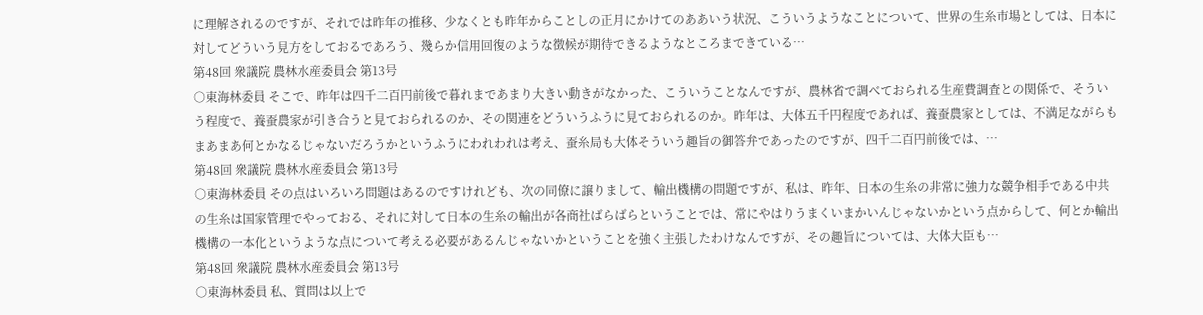に理解されるのですが、それでは昨年の推移、少なくとも昨年からことしの正月にかけてのああいう状況、こういうようなことについて、世界の生糸市場としては、日本に対してどういう見方をしておるであろう、幾らか信用回復のような徴候が期待できるようなところまできている…
第48回 衆議院 農林水産委員会 第13号
○東海林委員 そこで、昨年は四千二百円前後で暮れまであまり大きい動きがなかった、こういうことなんですが、農林省で調べておられる生産費調査との関係で、そういう程度で、養蚕農家が引き合うと見ておられるのか、その関連をどういうふうに見ておられるのか。昨年は、大体五千円程度であれば、養蚕農家としては、不満足ながらもまあまあ何とかなるじゃないだろうかというふうにわれわれは考え、蚕糸局も大体そういう趣旨の御答弁であったのですが、四千二百円前後では、…
第48回 衆議院 農林水産委員会 第13号
○東海林委員 その点はいろいろ問題はあるのですけれども、次の同僚に譲りまして、輸出機構の問題ですが、私は、昨年、日本の生糸の非常に強力な競争相手である中共の生糸は国家管理でやっておる、それに対して日本の生糸の輸出が各商社ばらばらということでは、常にやはりうまくいまかいんじゃないかという点からして、何とか輸出機構の一本化というような点について考える必要があるんじゃないかということを強く主張したわけなんですが、その趣旨については、大体大臣も…
第48回 衆議院 農林水産委員会 第13号
○東海林委員 私、質問は以上で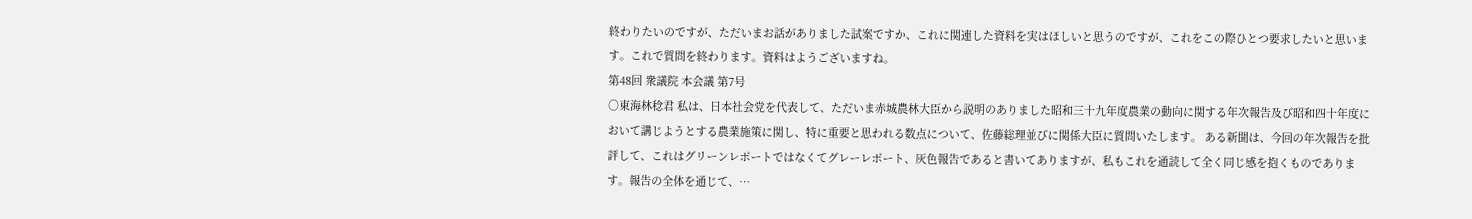終わりたいのですが、ただいまお話がありました試案ですか、これに関連した資料を実はほしいと思うのですが、これをこの際ひとつ要求したいと思います。これで質問を終わります。資料はようございますね。
第48回 衆議院 本会議 第7号
○東海林稔君 私は、日本社会党を代表して、ただいま赤城農林大臣から説明のありました昭和三十九年度農業の動向に関する年次報告及び昭和四十年度において講じようとする農業施策に関し、特に重要と思われる数点について、佐藤総理並びに関係大臣に質問いたします。 ある新聞は、今回の年次報告を批評して、これはグリーンレポートではなくてグレーレポート、灰色報告であると書いてありますが、私もこれを通読して全く同じ感を抱くものであります。報告の全体を通じて、…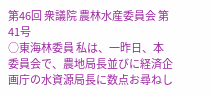第46回 衆議院 農林水産委員会 第41号
○東海林委員 私は、一昨日、本委員会で、農地局長並びに経済企画庁の水資源局長に数点お尋ねし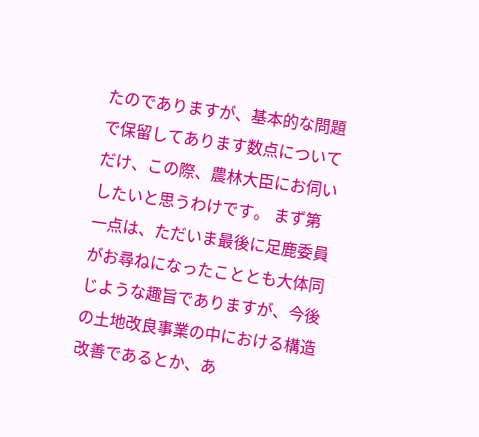たのでありますが、基本的な問題で保留してあります数点についてだけ、この際、農林大臣にお伺いしたいと思うわけです。 まず第一点は、ただいま最後に足鹿委員がお尋ねになったこととも大体同じような趣旨でありますが、今後の土地改良事業の中における構造改善であるとか、あ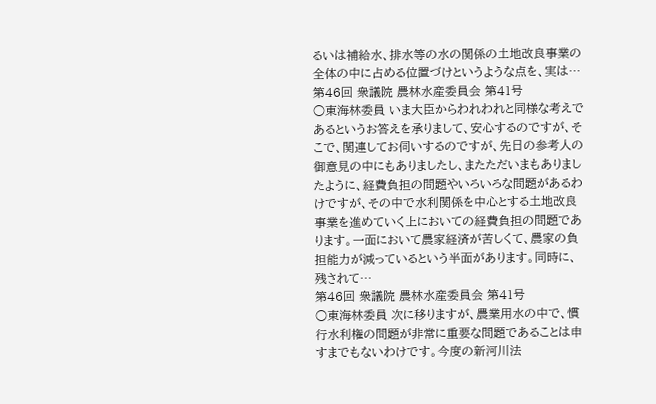るいは補給水、排水等の水の関係の土地改良事業の全体の中に占める位置づけというような点を、実は…
第46回 衆議院 農林水産委員会 第41号
○東海林委員 いま大臣からわれわれと同様な考えであるというお答えを承りまして、安心するのですが、そこで、関連してお伺いするのですが、先日の参考人の御意見の中にもありましたし、またただいまもありましたように、経費負担の問題やいろいろな問題があるわけですが、その中で水利関係を中心とする土地改良事業を進めていく上においての経費負担の問題であります。一面において農家経済が苦しくて、農家の負担能力が減っているという半面があります。同時に、残されて…
第46回 衆議院 農林水産委員会 第41号
○東海林委員 次に移りますが、農業用水の中で、慣行水利権の問題が非常に重要な問題であることは申すまでもないわけです。今度の新河川法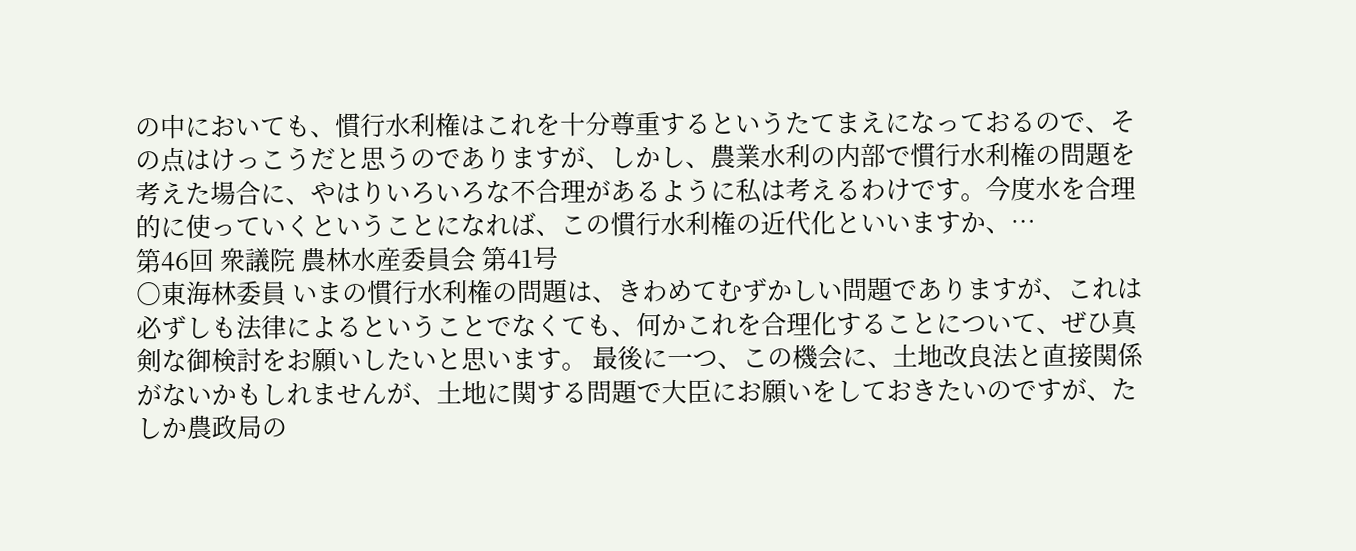の中においても、慣行水利権はこれを十分尊重するというたてまえになっておるので、その点はけっこうだと思うのでありますが、しかし、農業水利の内部で慣行水利権の問題を考えた場合に、やはりいろいろな不合理があるように私は考えるわけです。今度水を合理的に使っていくということになれば、この慣行水利権の近代化といいますか、…
第46回 衆議院 農林水産委員会 第41号
○東海林委員 いまの慣行水利権の問題は、きわめてむずかしい問題でありますが、これは必ずしも法律によるということでなくても、何かこれを合理化することについて、ぜひ真剣な御検討をお願いしたいと思います。 最後に一つ、この機会に、土地改良法と直接関係がないかもしれませんが、土地に関する問題で大臣にお願いをしておきたいのですが、たしか農政局の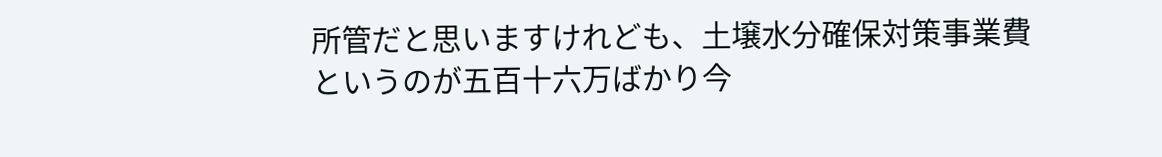所管だと思いますけれども、土壌水分確保対策事業費というのが五百十六万ばかり今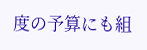度の予算にも組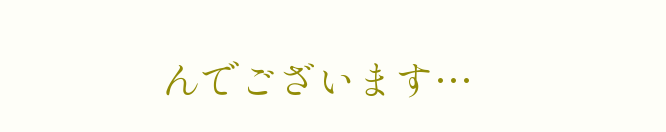んでございます…